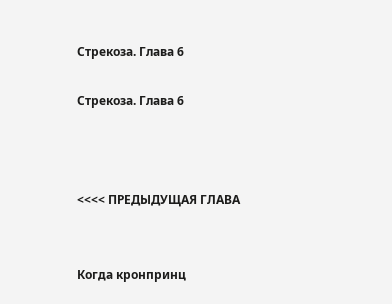Стрекоза. Глава 6

Стрекоза. Глава 6



<<<< ПРЕДЫДУЩАЯ ГЛАВА


Когда кронпринц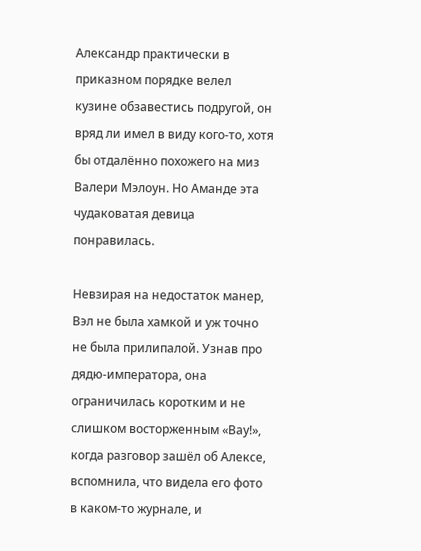Александр практически в приказном порядке велел кузине обзавестись подругой, он вряд ли имел в виду кого-то, хотя бы отдалённо похожего на миз Валери Мэлоун. Но Аманде эта чудаковатая девица понравилась.

Невзирая на недостаток манер, Вэл не была хамкой и уж точно не была прилипалой. Узнав про дядю-императора, она ограничилась коротким и не слишком восторженным «Вау!», когда разговор зашёл об Алексе, вспомнила, что видела его фото в каком-то журнале, и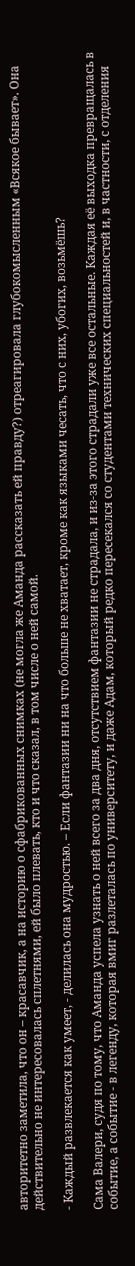авторитетно заметила, что он – красавчик, а на историю о сфабрикованных снимках (не могла же Аманда рассказать ей правду?) отреагировала глубокомысленным «Всякое бывает». Она действительно не интересовалась сплетнями, ей было плевать, кто и что сказал, в том числе о ней самой.

- Каждый развлекается как умеет, - делилась она мудростью. – Если фантазии ни на что больше не хватает, кроме как языками чесать, что с них, убогих, возьмёшь?

Сама Валери, судя по тому, что Аманда успела узнать о ней всего за два дня, отсутствием фантазии не страдала, и из-за этого страдали уже все остальные. Каждая её выходка превращалась в событие, а событие - в легенду, которая вмиг разлеталась по университету, и даже Адам, который редко пересекался со студентами технических специальностей и, в частности, с отделения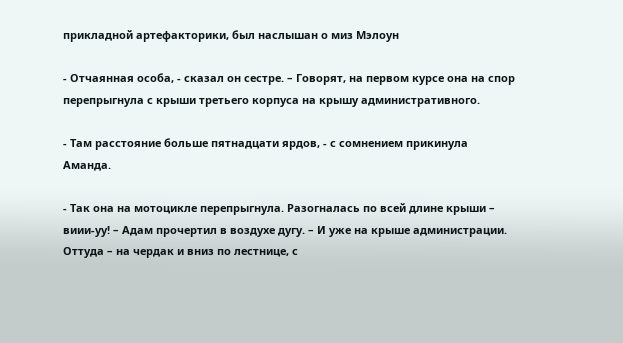прикладной артефакторики, был наслышан о миз Мэлоун

- Отчаянная особа, - сказал он сестре. – Говорят, на первом курсе она на спор перепрыгнула с крыши третьего корпуса на крышу административного.

- Там расстояние больше пятнадцати ярдов, - с сомнением прикинула Аманда.

- Так она на мотоцикле перепрыгнула. Разогналась по всей длине крыши – виии-уу! – Адам прочертил в воздухе дугу. – И уже на крыше администрации. Оттуда – на чердак и вниз по лестнице, с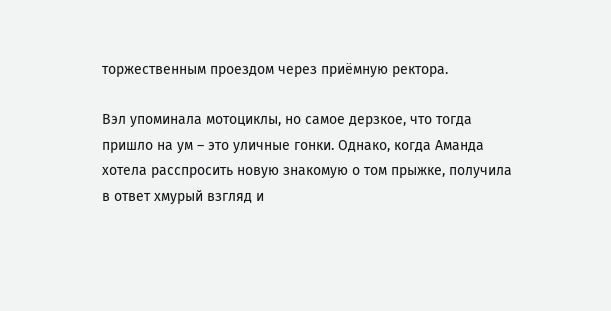торжественным проездом через приёмную ректора.

Вэл упоминала мотоциклы, но самое дерзкое, что тогда пришло на ум – это уличные гонки. Однако, когда Аманда хотела расспросить новую знакомую о том прыжке, получила в ответ хмурый взгляд и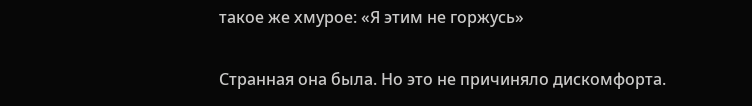такое же хмурое: «Я этим не горжусь»

Странная она была. Но это не причиняло дискомфорта.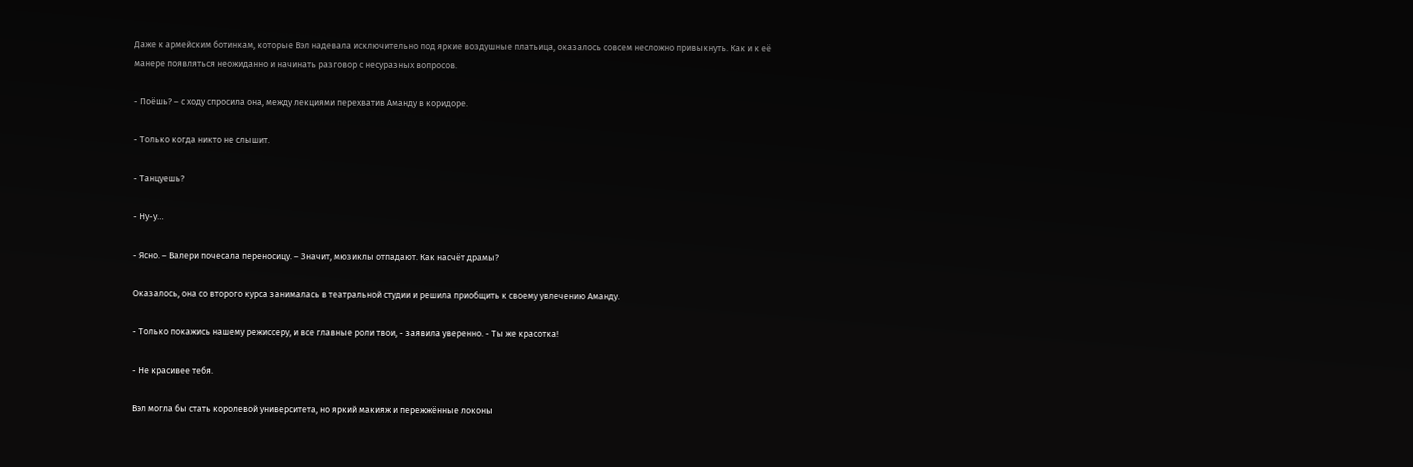Даже к армейским ботинкам, которые Вэл надевала исключительно под яркие воздушные платьица, оказалось совсем несложно привыкнуть. Как и к её манере появляться неожиданно и начинать разговор с несуразных вопросов.

- Поёшь? – с ходу спросила она, между лекциями перехватив Аманду в коридоре.

- Только когда никто не слышит.

- Танцуешь?

- Ну-у…

- Ясно. – Валери почесала переносицу. – Значит, мюзиклы отпадают. Как насчёт драмы?

Оказалось, она со второго курса занималась в театральной студии и решила приобщить к своему увлечению Аманду.

- Только покажись нашему режиссеру, и все главные роли твои, - заявила уверенно. - Ты же красотка!

- Не красивее тебя.

Вэл могла бы стать королевой университета, но яркий макияж и пережжённые локоны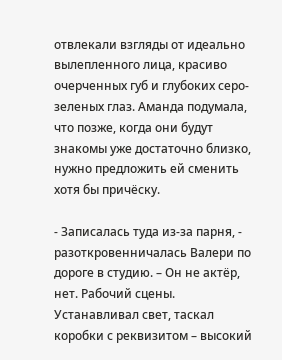отвлекали взгляды от идеально вылепленного лица, красиво очерченных губ и глубоких серо-зеленых глаз. Аманда подумала, что позже, когда они будут знакомы уже достаточно близко, нужно предложить ей сменить хотя бы причёску.

- Записалась туда из-за парня, - разоткровенничалась Валери по дороге в студию. – Он не актёр, нет. Рабочий сцены. Устанавливал свет, таскал коробки с реквизитом – высокий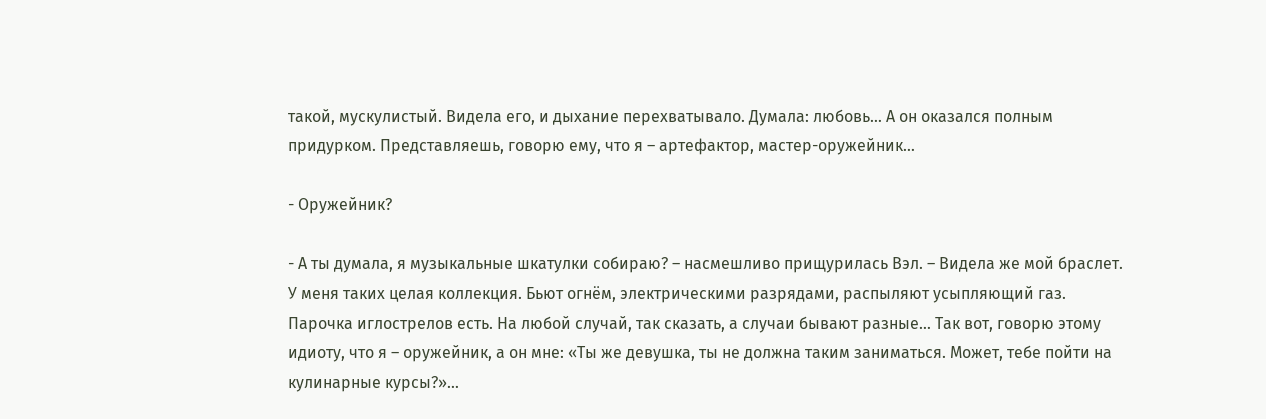такой, мускулистый. Видела его, и дыхание перехватывало. Думала: любовь… А он оказался полным придурком. Представляешь, говорю ему, что я – артефактор, мастер-оружейник…

- Оружейник?

- А ты думала, я музыкальные шкатулки собираю? – насмешливо прищурилась Вэл. – Видела же мой браслет. У меня таких целая коллекция. Бьют огнём, электрическими разрядами, распыляют усыпляющий газ. Парочка иглострелов есть. На любой случай, так сказать, а случаи бывают разные… Так вот, говорю этому идиоту, что я – оружейник, а он мне: «Ты же девушка, ты не должна таким заниматься. Может, тебе пойти на кулинарные курсы?»…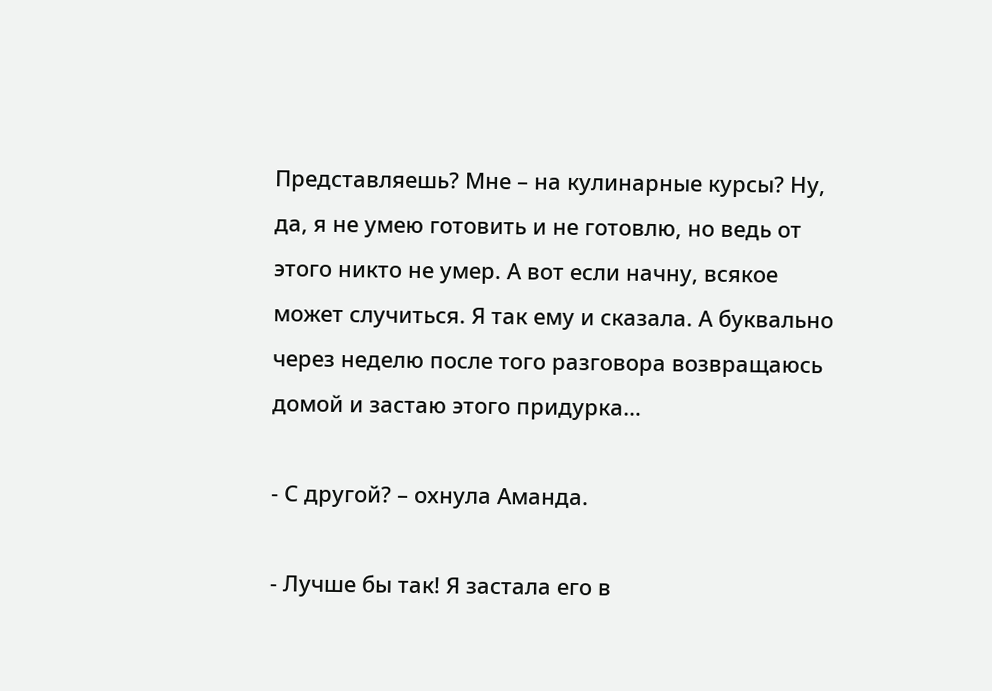Представляешь? Мне – на кулинарные курсы? Ну, да, я не умею готовить и не готовлю, но ведь от этого никто не умер. А вот если начну, всякое может случиться. Я так ему и сказала. А буквально через неделю после того разговора возвращаюсь домой и застаю этого придурка…

- С другой? – охнула Аманда.

- Лучше бы так! Я застала его в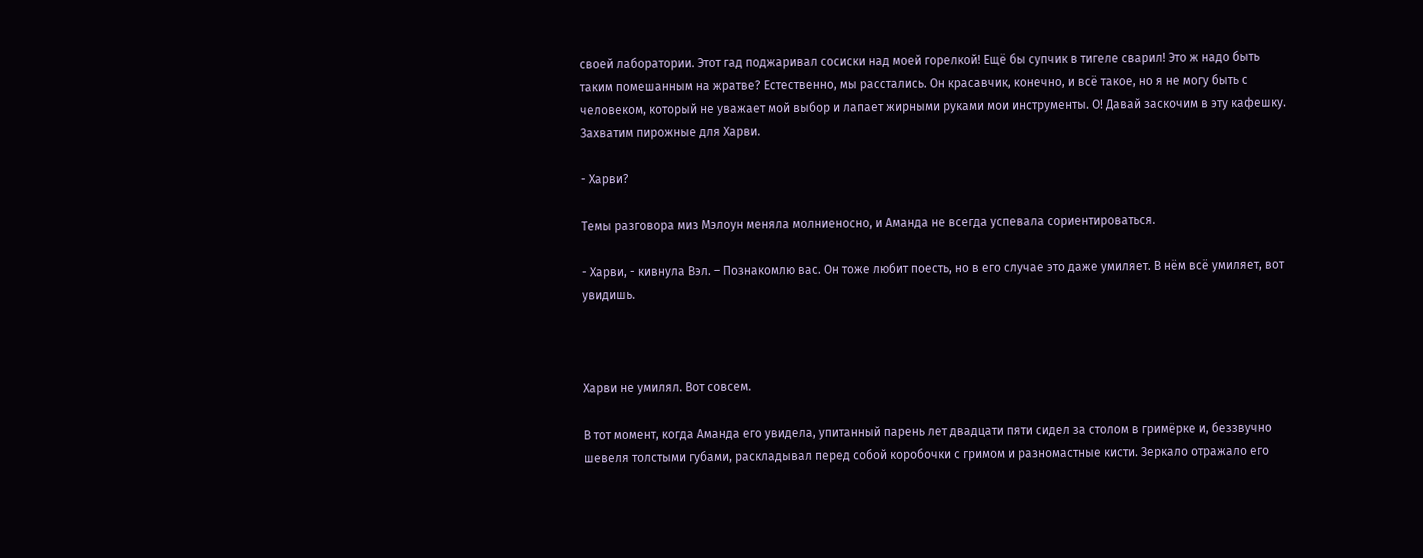своей лаборатории. Этот гад поджаривал сосиски над моей горелкой! Ещё бы супчик в тигеле сварил! Это ж надо быть таким помешанным на жратве? Естественно, мы расстались. Он красавчик, конечно, и всё такое, но я не могу быть с человеком, который не уважает мой выбор и лапает жирными руками мои инструменты. О! Давай заскочим в эту кафешку. Захватим пирожные для Харви.

- Харви?

Темы разговора миз Мэлоун меняла молниеносно, и Аманда не всегда успевала сориентироваться.

- Харви, - кивнула Вэл. – Познакомлю вас. Он тоже любит поесть, но в его случае это даже умиляет. В нём всё умиляет, вот увидишь.



Харви не умилял. Вот совсем.

В тот момент, когда Аманда его увидела, упитанный парень лет двадцати пяти сидел за столом в гримёрке и, беззвучно шевеля толстыми губами, раскладывал перед собой коробочки с гримом и разномастные кисти. Зеркало отражало его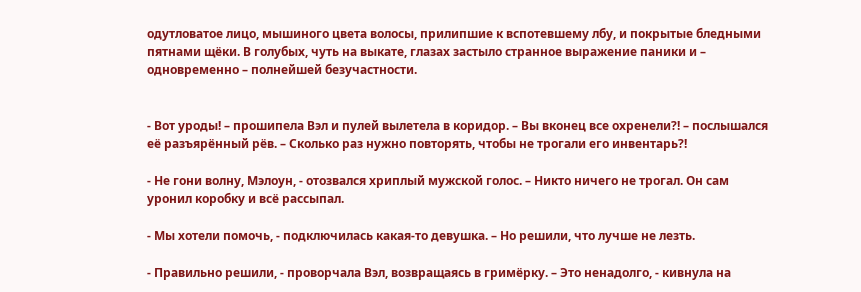одутловатое лицо, мышиного цвета волосы, прилипшие к вспотевшему лбу, и покрытые бледными пятнами щёки. В голубых, чуть на выкате, глазах застыло странное выражение паники и – одновременно – полнейшей безучастности.


- Вот уроды! – прошипела Вэл и пулей вылетела в коридор. – Вы вконец все охренели?! – послышался её разъярённый рёв. – Сколько раз нужно повторять, чтобы не трогали его инвентарь?!

- Не гони волну, Мэлоун, - отозвался хриплый мужской голос. – Никто ничего не трогал. Он сам уронил коробку и всё рассыпал.

- Мы хотели помочь, - подключилась какая-то девушка. – Но решили, что лучше не лезть.

- Правильно решили, - проворчала Вэл, возвращаясь в гримёрку. – Это ненадолго, - кивнула на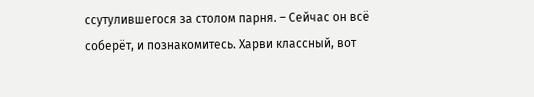ссутулившегося за столом парня. – Сейчас он всё соберёт, и познакомитесь. Харви классный, вот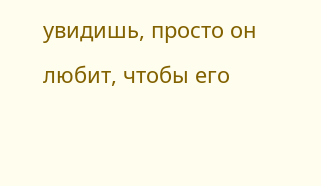увидишь, просто он любит, чтобы его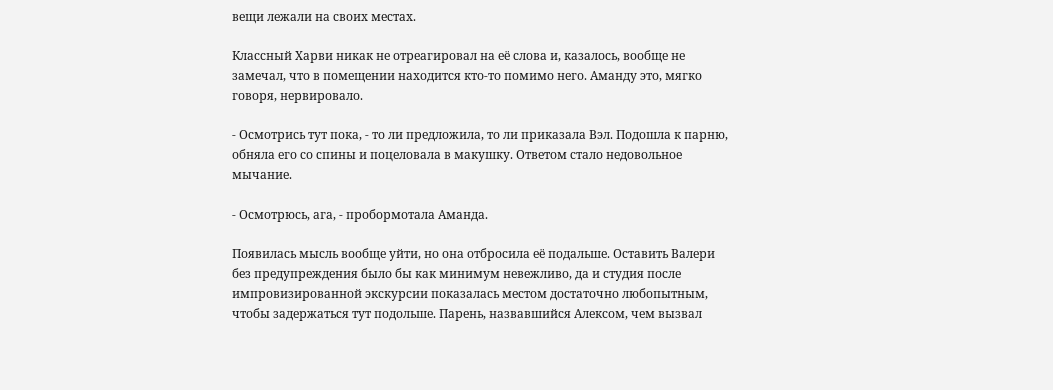вещи лежали на своих местах.

Классный Харви никак не отреагировал на её слова и, казалось, вообще не замечал, что в помещении находится кто-то помимо него. Аманду это, мягко говоря, нервировало.

- Осмотрись тут пока, - то ли предложила, то ли приказала Вэл. Подошла к парню, обняла его со спины и поцеловала в макушку. Ответом стало недовольное мычание.

- Осмотрюсь, ага, - пробормотала Аманда.

Появилась мысль вообще уйти, но она отбросила её подальше. Оставить Валери без предупреждения было бы как минимум невежливо, да и студия после импровизированной экскурсии показалась местом достаточно любопытным, чтобы задержаться тут подольше. Парень, назвавшийся Алексом, чем вызвал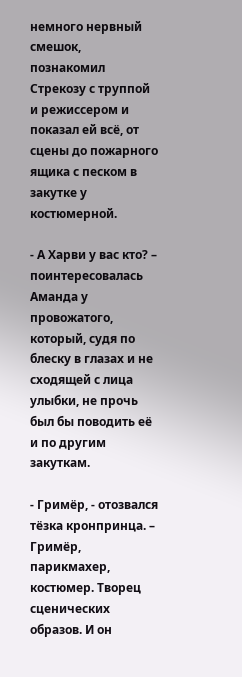немного нервный смешок, познакомил Стрекозу с труппой и режиссером и показал ей всё, от сцены до пожарного ящика с песком в закутке у костюмерной.

- А Харви у вас кто? – поинтересовалась Аманда у провожатого, который, судя по блеску в глазах и не сходящей с лица улыбки, не прочь был бы поводить её и по другим закуткам.

- Гримёр, - отозвался тёзка кронпринца. – Гримёр, парикмахер, костюмер. Творец сценических образов. И он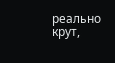реально крут,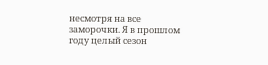несмотря на все заморочки. Я в прошлом году целый сезон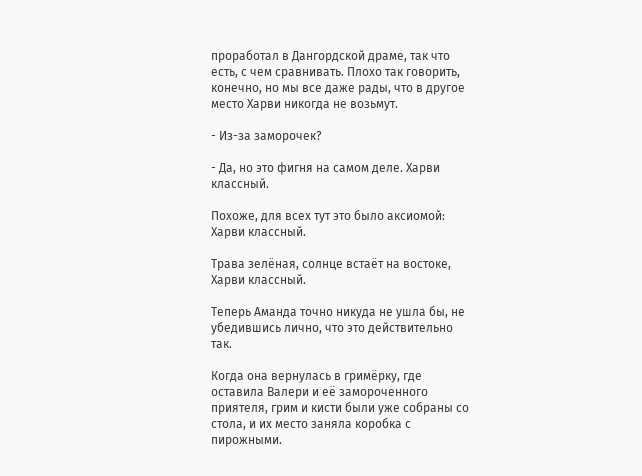проработал в Дангордской драме, так что есть, с чем сравнивать. Плохо так говорить, конечно, но мы все даже рады, что в другое место Харви никогда не возьмут.

- Из-за заморочек?

- Да, но это фигня на самом деле. Харви классный.

Похоже, для всех тут это было аксиомой: Харви классный.

Трава зелёная, солнце встаёт на востоке, Харви классный.

Теперь Аманда точно никуда не ушла бы, не убедившись лично, что это действительно так.

Когда она вернулась в гримёрку, где оставила Валери и её замороченного приятеля, грим и кисти были уже собраны со стола, и их место заняла коробка с пирожными.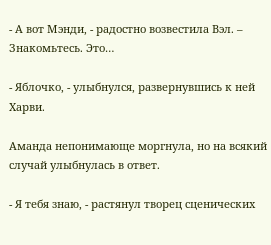- А вот Мэнди, - радостно возвестила Вэл. – Знакомьтесь. Это…

- Яблочко, - улыбнулся, развернувшись к ней Харви.

Аманда непонимающе моргнула, но на всякий случай улыбнулась в ответ.

- Я тебя знаю, - растянул творец сценических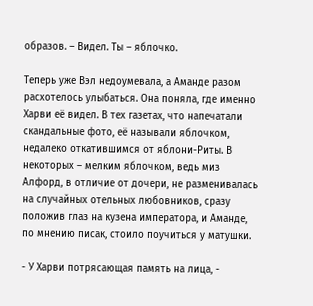образов. – Видел. Ты – яблочко.

Теперь уже Вэл недоумевала, а Аманде разом расхотелось улыбаться. Она поняла, где именно Харви её видел. В тех газетах, что напечатали скандальные фото, её называли яблочком, недалеко откатившимся от яблони-Риты. В некоторых – мелким яблочком, ведь миз Алфорд, в отличие от дочери, не разменивалась на случайных отельных любовников, сразу положив глаз на кузена императора, и Аманде, по мнению писак, стоило поучиться у матушки.

- У Харви потрясающая память на лица, -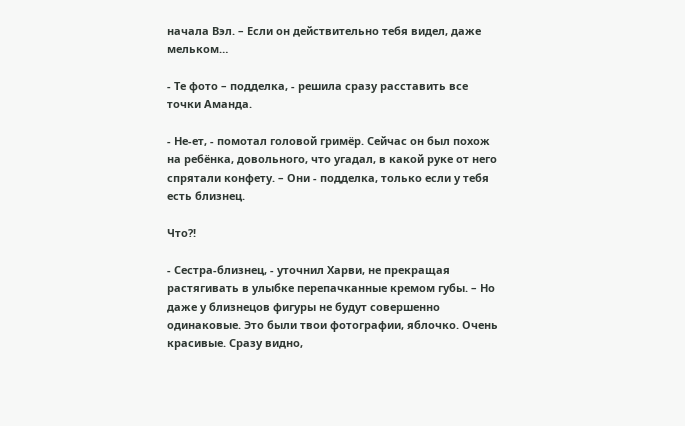начала Вэл. – Если он действительно тебя видел, даже мельком…

- Те фото – подделка, - решила сразу расставить все точки Аманда.

- Не-ет, - помотал головой гримёр. Сейчас он был похож на ребёнка, довольного, что угадал, в какой руке от него спрятали конфету. – Они - подделка, только если у тебя есть близнец.

Что?!

- Сестра-близнец, - уточнил Харви, не прекращая растягивать в улыбке перепачканные кремом губы. – Но даже у близнецов фигуры не будут совершенно одинаковые. Это были твои фотографии, яблочко. Очень красивые. Сразу видно,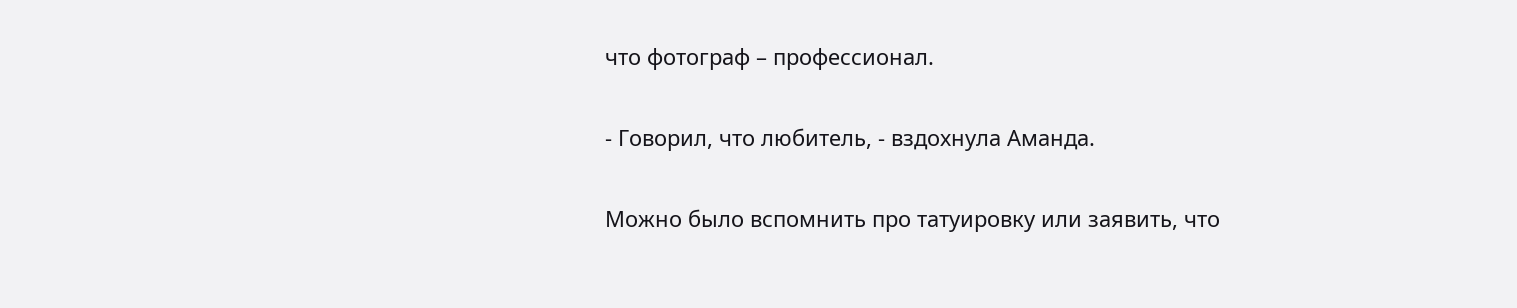что фотограф – профессионал.

- Говорил, что любитель, - вздохнула Аманда.

Можно было вспомнить про татуировку или заявить, что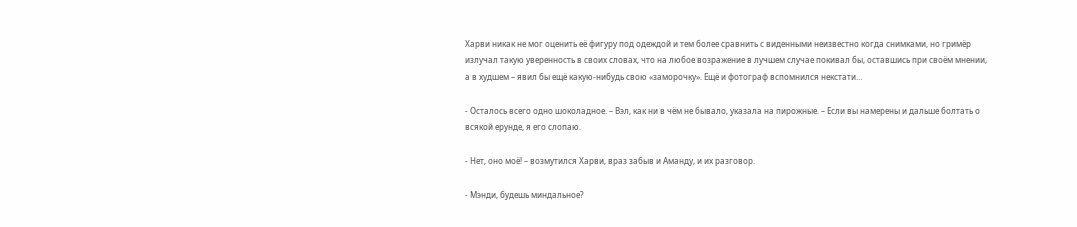Харви никак не мог оценить её фигуру под одеждой и тем более сравнить с виденными неизвестно когда снимками, но гримёр излучал такую уверенность в своих словах, что на любое возражение в лучшем случае покивал бы, оставшись при своём мнении, а в худшем – явил бы ещё какую-нибудь свою «заморочку». Ещё и фотограф вспомнился некстати…

- Осталось всего одно шоколадное. – Вэл, как ни в чём не бывало, указала на пирожные. – Если вы намерены и дальше болтать о всякой ерунде, я его слопаю.

- Нет, оно моё! – возмутился Харви, враз забыв и Аманду, и их разговор.

- Мэнди, будешь миндальное?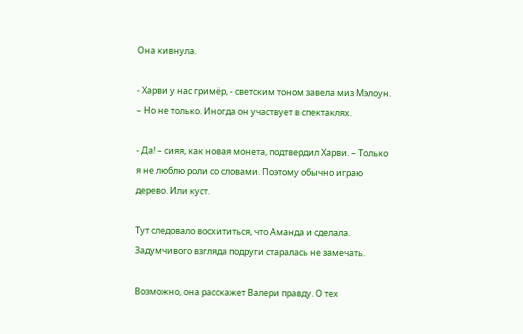Она кивнула.

- Харви у нас гримёр, - светским тоном завела миз Мэлоун. – Но не только. Иногда он участвует в спектаклях.

- Да! – сияя, как новая монета, подтвердил Харви. – Только я не люблю роли со словами. Поэтому обычно играю дерево. Или куст.

Тут следовало восхититься, что Аманда и сделала. Задумчивого взгляда подруги старалась не замечать.

Возможно, она расскажет Валери правду. О тех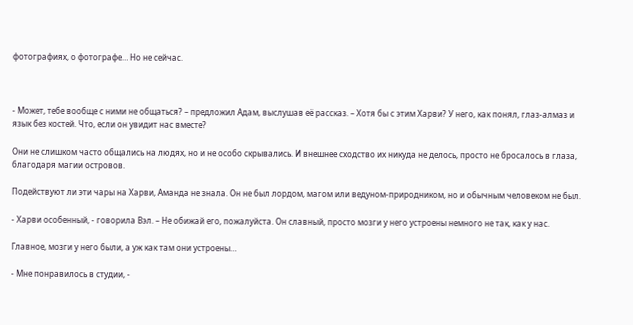фотографиях, о фотографе… Но не сейчас.



- Может, тебе вообще с ними не общаться? – предложил Адам, выслушав её рассказ. – Хотя бы с этим Харви? У него, как понял, глаз-алмаз и язык без костей. Что, если он увидит нас вместе?

Они не слишком часто общались на людях, но и не особо скрывались. И внешнее сходство их никуда не делось, просто не бросалось в глаза, благодаря магии островов.

Подействуют ли эти чары на Харви, Аманда не знала. Он не был лордом, магом или ведуном-природником, но и обычным человеком не был.

- Харви особенный, - говорила Вэл. – Не обижай его, пожалуйста. Он славный, просто мозги у него устроены немного не так, как у нас.

Главное, мозги у него были, а уж как там они устроены…

- Мне понравилось в студии, -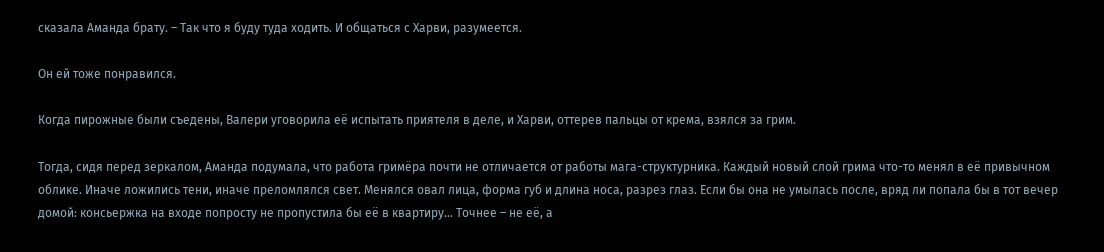сказала Аманда брату. – Так что я буду туда ходить. И общаться с Харви, разумеется.

Он ей тоже понравился.

Когда пирожные были съедены, Валери уговорила её испытать приятеля в деле, и Харви, оттерев пальцы от крема, взялся за грим.

Тогда, сидя перед зеркалом, Аманда подумала, что работа гримёра почти не отличается от работы мага-структурника. Каждый новый слой грима что-то менял в её привычном облике. Иначе ложились тени, иначе преломлялся свет. Менялся овал лица, форма губ и длина носа, разрез глаз. Если бы она не умылась после, вряд ли попала бы в тот вечер домой: консьержка на входе попросту не пропустила бы её в квартиру… Точнее – не её, а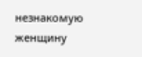незнакомую женщину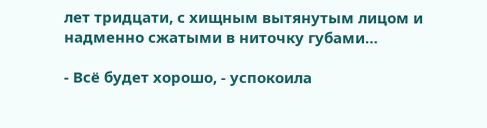лет тридцати, с хищным вытянутым лицом и надменно сжатыми в ниточку губами…

- Всё будет хорошо, - успокоила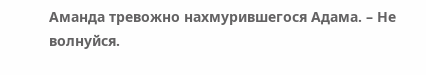Аманда тревожно нахмурившегося Адама. – Не волнуйся.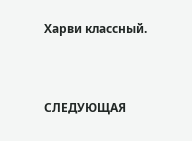Харви классный.



СЛЕДУЮЩАЯ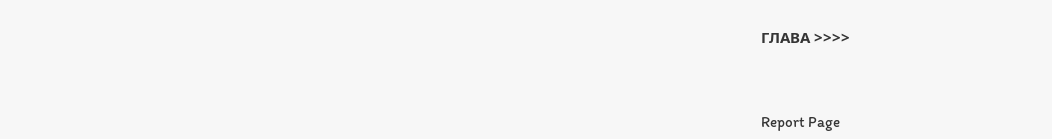ГЛАВА >>>>



Report Page